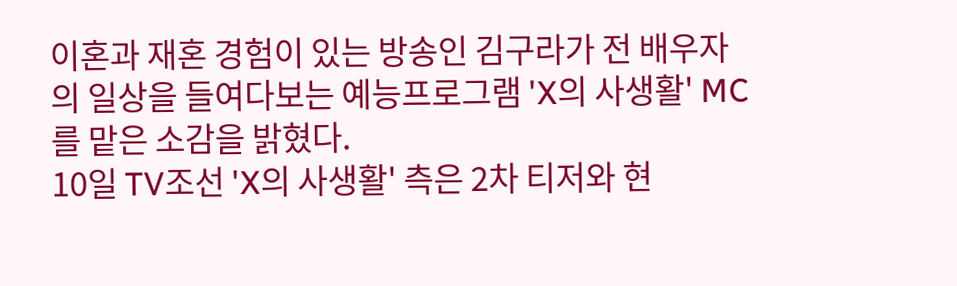이혼과 재혼 경험이 있는 방송인 김구라가 전 배우자의 일상을 들여다보는 예능프로그램 'X의 사생활' MC를 맡은 소감을 밝혔다.
10일 TV조선 'X의 사생활' 측은 2차 티저와 현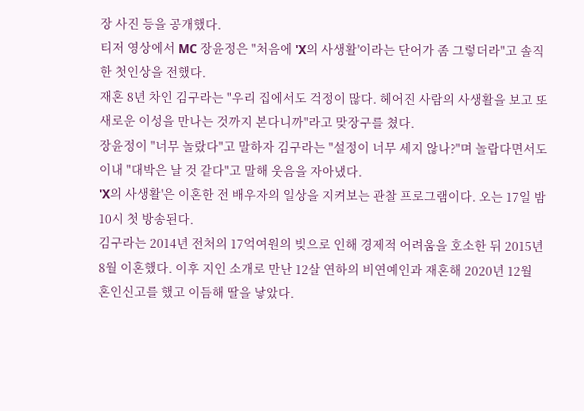장 사진 등을 공개했다.
티저 영상에서 MC 장윤정은 "처음에 'X의 사생활'이라는 단어가 좀 그렇더라"고 솔직한 첫인상을 전했다.
재혼 8년 차인 김구라는 "우리 집에서도 걱정이 많다. 헤어진 사람의 사생활을 보고 또 새로운 이성을 만나는 것까지 본다니까"라고 맞장구를 쳤다.
장윤정이 "너무 놀랐다"고 말하자 김구라는 "설정이 너무 세지 않나?"며 놀랍다면서도 이내 "대박은 날 것 같다"고 말해 웃음을 자아냈다.
'X의 사생활'은 이혼한 전 배우자의 일상을 지켜보는 관찰 프로그램이다. 오는 17일 밤 10시 첫 방송된다.
김구라는 2014년 전처의 17억여원의 빚으로 인해 경제적 어려움을 호소한 뒤 2015년 8월 이혼했다. 이후 지인 소개로 만난 12살 연하의 비연예인과 재혼해 2020년 12월 혼인신고를 했고 이듬해 딸을 낳았다.